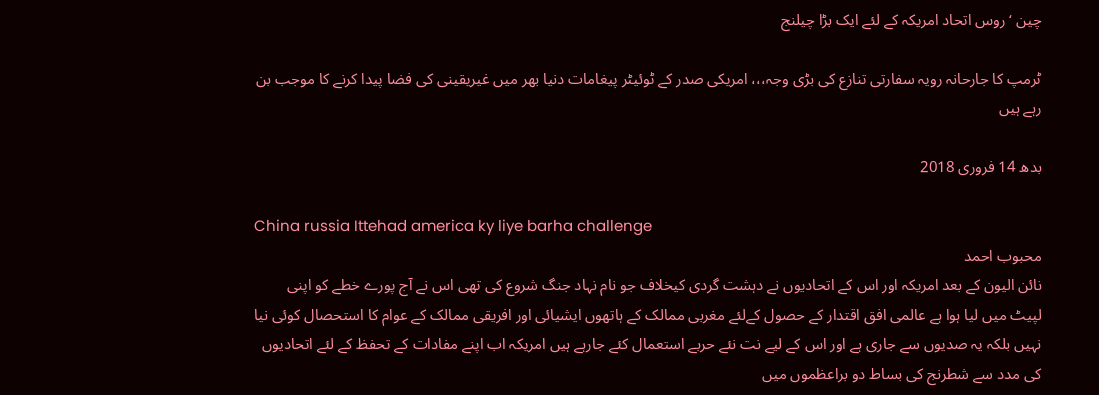چین ‘روس اتحاد امریکہ کے لئے ایک بڑا چیلنج

ٹرمپ کا جارحانہ رویہ سفارتی تنازع کی بڑی وجہ،،، امریکی صدر کے ٹوئیٹر پیغامات دنیا بھر میں غیریقینی کی فضا پیدا کرنے کا موجب بن رہے ہیں

بدھ 14 فروری 2018

China russia Ittehad america ky liye barha challenge
محبوب احمد
نائن الیون کے بعد امریکہ اور اس کے اتحادیوں نے دہشت گردی کیخلاف جو نام نہاد جنگ شروع کی تھی اس نے آج پورے خطے کو اپنی لپیٹ میں لیا ہوا ہے عالمی افق اقتدار کے حصول کےلئے مغربی ممالک کے ہاتھوں ایشیائی اور افریقی ممالک کے عوام کا استحصال کوئی نیا نہیں بلکہ یہ صدیوں سے جاری ہے اور اس کے لیے نت نئے حربے استعمال کئے جارہے ہیں امریکہ اب اپنے مفادات کے تحفظ کے لئے اتحادیوں کی مدد سے شطرنج کی بساط دو براعظموں میں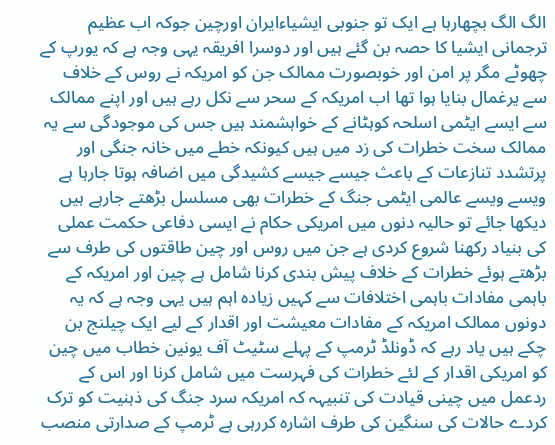الگ الگ بچھارہا ہے ایک تو جنوبی ایشیاءایران اورچین جوکہ اب عظیم ترجمانی ایشیا کا حصہ بن گئے ہیں اور دوسرا افریقہ یہی وجہ ہے کہ یورپ کے چھوٹے مگر پر امن اور خوبصورت ممالک جن کو امریکہ نے روس کے خلاف سے یرغمال بنایا ہوا تھا اب امریکہ کے سحر سے نکل رہے ہیں اور اپنے ممالک سے ایسے ایٹمی اسلحہ کوہٹانے کے خواہشمند ہیں جس کی موجودگی سے یہ ممالک سخت خطرات کی زد میں ہیں کیونکہ خطے میں خانہ جنگی اور پرتشدد تنازعات کے باعث جیسے جیسے کشیدگی میں اضافہ ہوتا جارہا ہے ویسے ویسے عالمی ایٹمی جنگ کے خطرات بھی مسلسل بڑھتے جارہے ہیں دیکھا جائے تو حالیہ دنوں میں امریکی حکام نے ایسی دفاعی حکمت عملی کی بنیاد رکھنا شروع کردی ہے جن میں روس اور چین طاقتوں کی طرف سے بڑھتے ہوئے خطرات کے خلاف پیش بندی کرنا شامل ہے چین اور امریکہ کے باہمی مفادات باہمی اختلافات سے کہیں زیادہ اہم ہیں یہی وجہ ہے کہ یہ دونوں ممالک امریکہ کے مفادات معیشت اور اقدار کے لیے ایک چیلنج بن چکے ہیں یاد رہے کہ ڈونلڈ ٹرمپ کے پہلے سٹیٹ آف یونین خطاب میں چین کو امریکی اقدار کے لئے خطرات کی فہرست میں شامل کرنا اور اس کے ردعمل میں چینی قیادت کی تنبیہہ کہ امریکہ سرد جنگ کی ذہنیت کو ترک کردے حالات کی سنگین کی طرف اشارہ کررہی ہے ٹرمپ کے صدارتی منصب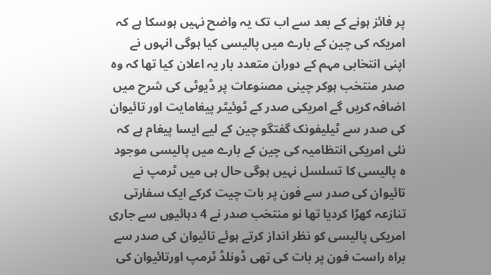پر فائز ہونے کے بعد سے اب تک یہ واضح نہیں ہوسکا ہے کہ امریکہ کی چین کے بارے میں پالیسی کیا ہوگی انہوں نے اپنی انتخابی مہم کے دوران متعدد بار یہ اعلان کیا تھا کہ وہ صدر منتخب ہوکر چینی مصنوعات پر ڈیوٹی کی شرح میں اضافہ کریں گے امریکی صدر کے ٹوئیٹر پیغامایت اور تائیوان کی صدر سے ٹیلیفونک گفتگو چین کے لیے ایسا پیغام ہے کہ نئی امریکی انتظامیہ کی چین کے بارے میں پالیسی موجود ہ پالیسی کا تسلسل نہیں ہوگی حال ہی میں ٹرمپ نے تائیوان کی صدر سے فون پر بات چیت کرکے ایک سفارتی تنازعہ کھڑا کردیا تھا نو منتخب صدر نے 4 دہائیوں سے جاری امریکی پالیسی کو نظر انداز کرتے ہوئے تائیوان کی صدر سے براہ راست فون پر بات کی تھی ڈونلڈ ٹرمپ اورتائیوان کی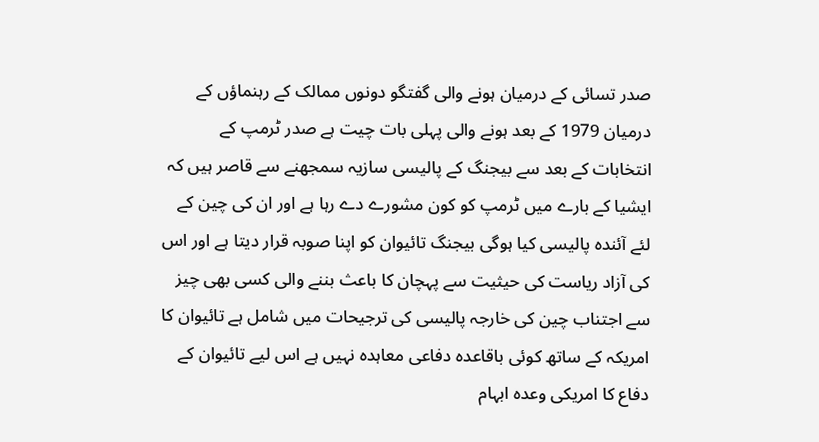صدر تسائی کے درمیان ہونے والی گفتگو دونوں ممالک کے رہنماؤں کے درمیان 1979 کے بعد ہونے والی پہلی بات چیت ہے صدر ٹرمپ کے انتخابات کے بعد سے بیجنگ کے پالیسی سازیہ سمجھنے سے قاصر ہیں کہ ایشیا کے بارے میں ٹرمپ کو کون مشورے دے رہا ہے اور ان کی چین کے لئے آئندہ پالیسی کیا ہوگی بیجنگ تائیوان کو اپنا صوبہ قرار دیتا ہے اور اس کی آزاد ریاست کی حیثیت سے پہچان کا باعث بننے والی کسی بھی چیز سے اجتناب چین کی خارجہ پالیسی کی ترجیحات میں شامل ہے تائیوان کا امریکہ کے ساتھ کوئی باقاعدہ دفاعی معاہدہ نہیں ہے اس لیے تائیوان کے دفاع کا امریکی وعدہ ابہام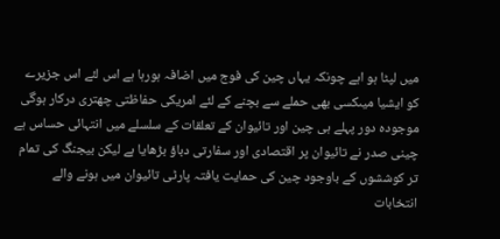میں لپٹا ہو اہے چونکہ یہاں چین کی فوج میں اضافہ ہورہا ہے اس لئے اس جزیرے کو ایشیا میںکسی بھی حملے سے بچنے کے لئے امریکی حفاظتی چھتری درکار ہوگی موجودہ دور پہلے ہی چین اور تائیوان کے تعلقات کے سلسلے میں انتہائی حساس ہے چینی صدر نے تائیوان پر اقتصادی اور سفارتی دباؤ بڑھایا ہے لیکن بیجنگ کی تمام تر کوششوں کے باوجود چین کی حمایت یافتہ پارٹی تائیوان میں ہونے والے انتخابات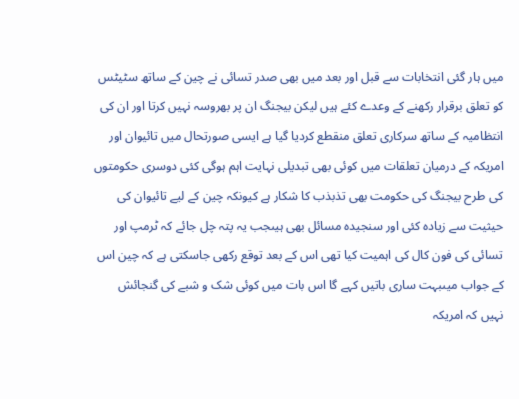میں ہار گئی انتخابات سے قبل اور بعد میں بھی صدر تسائی نے چین کے ساتھ سٹیٹس کو تعلق برقرار رکھنے کے وعدے کئے ہیں لیکن بیجنگ ان پر بھروسہ نہیں کرتا اور ان کی انتظامیہ کے ساتھ سرکاری تعلق منقطع کردیا گیا ہے ایسی صورتحال میں تائیوان اور امریکہ کے درمیان تعلقات میں کوئی بھی تبدیلی نہایت اہم ہوگی کئی دوسری حکومتوں کی طرح بیجنگ کی حکومت بھی تذبذب کا شکار ہے کیونکہ چین کے لیے تائیوان کی حیثیت سے زیادہ کئی اور سنجیدہ مسائل بھی ہیںجب یہ پتہ چل جائے کہ ٹرمپ اور تسائی کی فون کال کی اہمیت کیا تھی اس کے بعد توقع رکھی جاسکتی ہے کہ چین اس کے جواب میںبہت ساری باتیں کہے گا اس بات میں کوئی شک و شبے کی گنجائش نہیں کہ امریکہ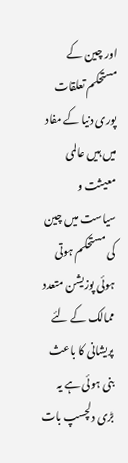اور چین کے مستحکم تعلقات پوری دنیا کے مفاد میں ہیں عالمی معیثت و سیاست میں چین کی مستحکم ہوتی ہوئی پوزیشن متعدد ممالک کے لئے پریشانی کا باعث بنی ہوئی ہے یہ بڑی دلچسپ بات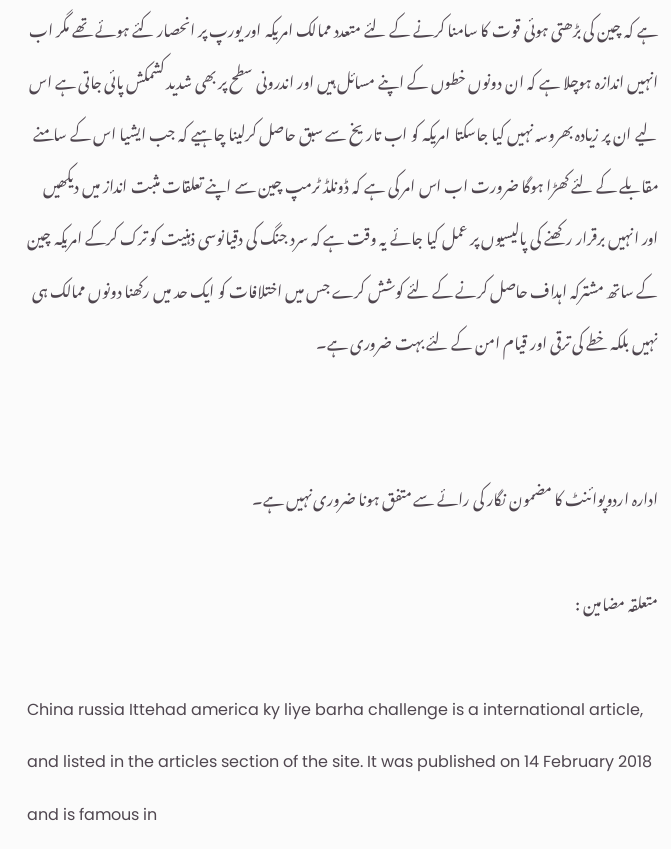ہے کہ چین کی بڑھتی ہوئی قوت کا سامنا کرنے کے لئے متعدد ممالک امریکہ اور یورپ پر انحصار کئے ہوئے تھے مگر اب انہیں اندازہ ہوچلا ہے کہ ان دونوں خطوں کے اپنے مسائل ہیں اور اندرونی سطح پر بھی شدید کشمکش پائی جاتی ہے اس لیے ان پر زیادہ بھروسہ نہیں کیا جاسکتا امریکہ کو اب تاریخ سے سبق حاصل کرلینا چاہیے کہ جب ایشیا اس کے سامنے مقابلے کے لئے کھڑا ہوگا ضرورت اب اس امر کی ہے کہ ڈونلڈ ٹرمپ چین سے اپنے تعلقات مثبت انداز میں دیکھیں اور انہیں برقرار رکھنے کی پالیسیوں پر عمل کیا جائے یہ وقت ہے کہ سرد جنگ کی دقیانوسی ذہنیت کو ترک کرکے امریکہ چین کے ساتھ مشترکہ اہداف حاصل کرنے کے لئے کوشش کرے جس میں اختلافات کو ایک حد میں رکھنا دونوں ممالک ہی نہیں بلکہ خطے کی ترقی اور قیام امن کے لئے بہت ضروری ہے۔


ادارہ اردوپوائنٹ کا مضمون نگار کی رائے سے متفق ہونا ضروری نہیں ہے۔

متعلقہ مضامین :

China russia Ittehad america ky liye barha challenge is a international article, and listed in the articles section of the site. It was published on 14 February 2018 and is famous in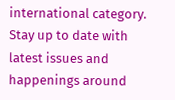international category. Stay up to date with latest issues and happenings around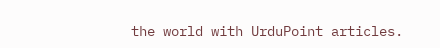the world with UrduPoint articles.